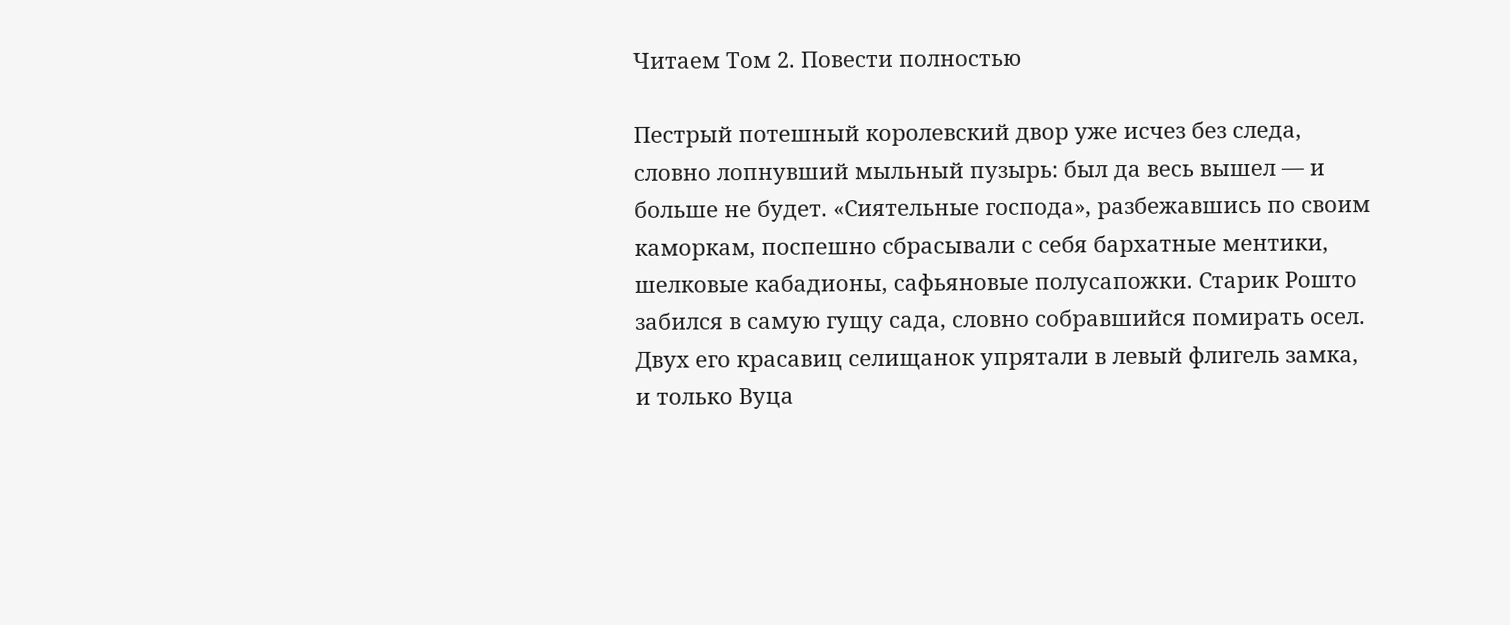Читаем Том 2. Повести полностью

Пестрый потешный королевский двор уже исчез без следа, словно лопнувший мыльный пузырь: был да весь вышел — и больше не будет. «Сиятельные господа», разбежавшись по своим каморкам, поспешно сбрасывали с себя бархатные ментики, шелковые кабадионы, сафьяновые полусапожки. Старик Рошто забился в самую гущу сада, словно собравшийся помирать осел. Двух его красавиц селищанок упрятали в левый флигель замка, и только Вуца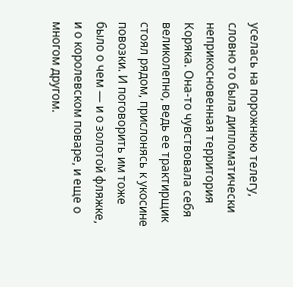уселась на порожнюю телегу, словно то была дипломатически неприкосновенная территория Коряка. Она-то чувствовала себя великолепно, ведь ее трактирщик стоял рядом, прислонясь к укосине повозки. И поговорить им тоже было о чем — и о золотой фляжке, и о королевском поваре, и еще о многом другом.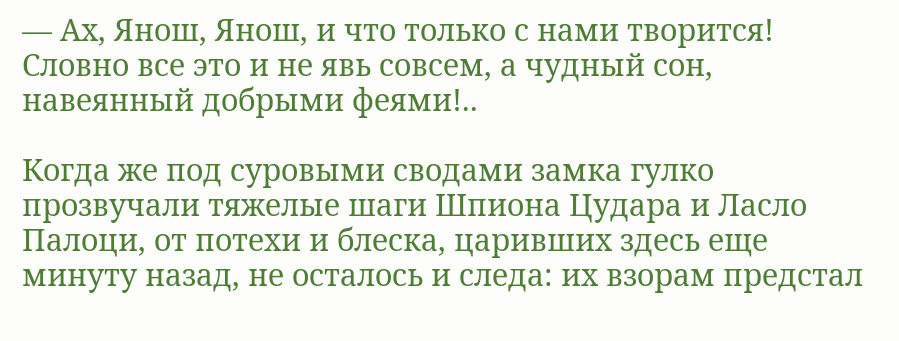— Ах, Янош, Янош, и что только с нами творится! Словно все это и не явь совсем, а чудный сон, навеянный добрыми феями!..

Когда же под суровыми сводами замка гулко прозвучали тяжелые шаги Шпиона Цудара и Ласло Палоци, от потехи и блеска, царивших здесь еще минуту назад, не осталось и следа: их взорам предстал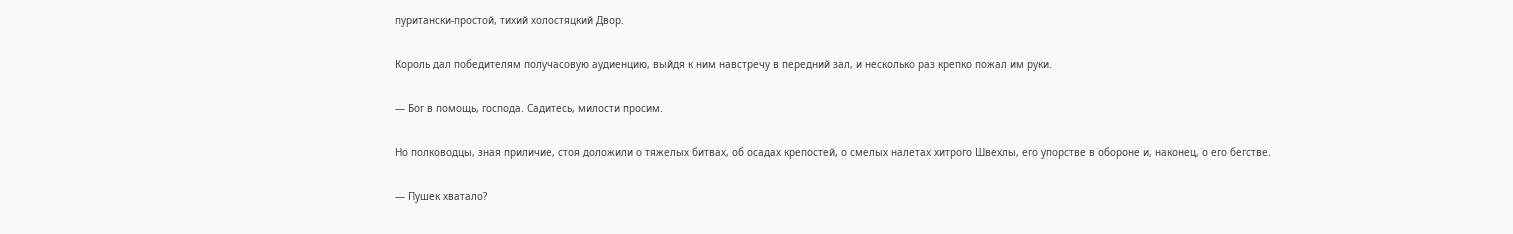пуритански-простой, тихий холостяцкий Двор.

Король дал победителям получасовую аудиенцию, выйдя к ним навстречу в передний зал, и несколько раз крепко пожал им руки.

— Бог в помощь, господа. Садитесь, милости просим.

Но полководцы, зная приличие, стоя доложили о тяжелых битвах, об осадах крепостей, о смелых налетах хитрого Швехлы, его упорстве в обороне и, наконец, о его бегстве.

— Пушек хватало?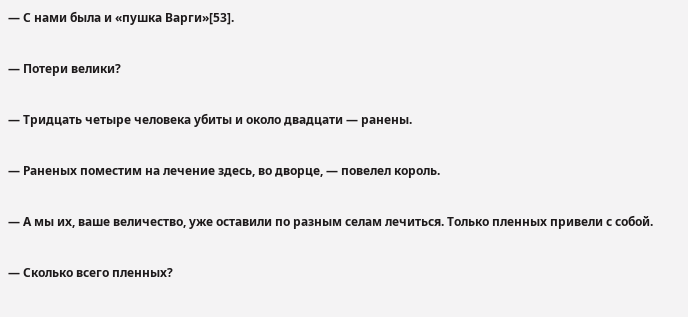— С нами была и «пушка Варги»[53].

— Потери велики?

— Тридцать четыре человека убиты и около двадцати — ранены.

— Раненых поместим на лечение здесь, во дворце, — повелел король.

— А мы их, ваше величество, уже оставили по разным селам лечиться. Только пленных привели с собой.

— Сколько всего пленных?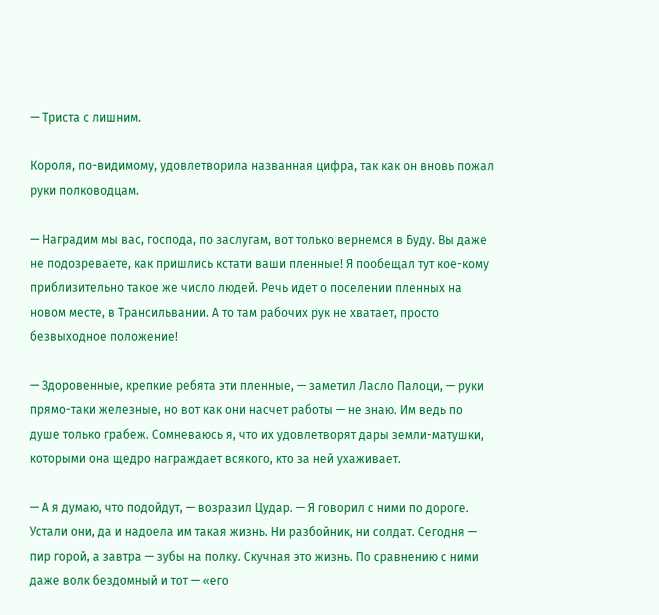— Триста с лишним.

Короля, по-видимому, удовлетворила названная цифра, так как он вновь пожал руки полководцам.

— Наградим мы вас, господа, по заслугам, вот только вернемся в Буду. Вы даже не подозреваете, как пришлись кстати ваши пленные! Я пообещал тут кое-кому приблизительно такое же число людей. Речь идет о поселении пленных на новом месте, в Трансильвании. А то там рабочих рук не хватает, просто безвыходное положение!

— Здоровенные, крепкие ребята эти пленные, — заметил Ласло Палоци, — руки прямо-таки железные, но вот как они насчет работы — не знаю. Им ведь по душе только грабеж. Сомневаюсь я, что их удовлетворят дары земли-матушки, которыми она щедро награждает всякого, кто за ней ухаживает.

— А я думаю, что подойдут, — возразил Цудар. — Я говорил с ними по дороге. Устали они, да и надоела им такая жизнь. Ни разбойник, ни солдат. Сегодня — пир горой, а завтра — зубы на полку. Скучная это жизнь. По сравнению с ними даже волк бездомный и тот — «его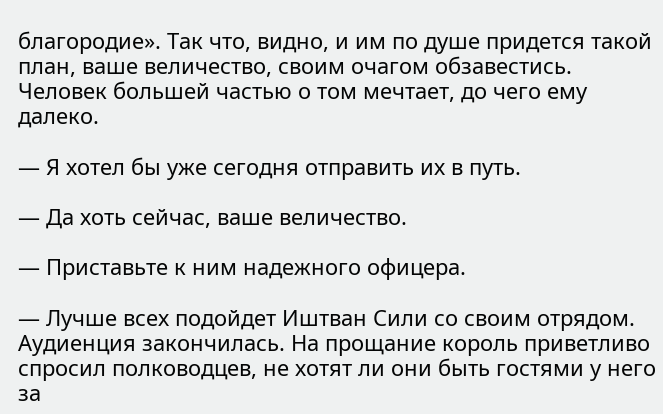благородие». Так что, видно, и им по душе придется такой план, ваше величество, своим очагом обзавестись. Человек большей частью о том мечтает, до чего ему далеко.

— Я хотел бы уже сегодня отправить их в путь.

— Да хоть сейчас, ваше величество.

— Приставьте к ним надежного офицера.

— Лучше всех подойдет Иштван Сили со своим отрядом. Аудиенция закончилась. На прощание король приветливо спросил полководцев, не хотят ли они быть гостями у него за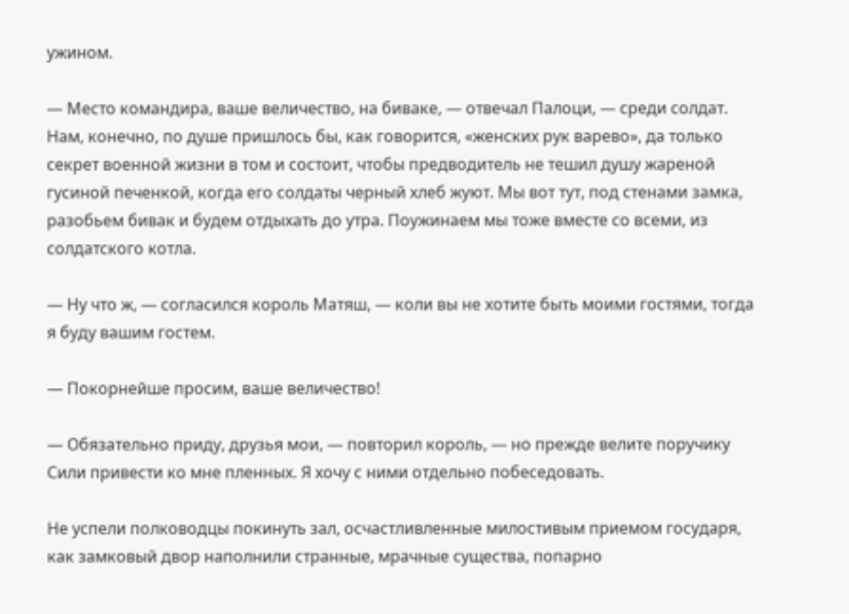ужином.

— Место командира, ваше величество, на биваке, — отвечал Палоци, — среди солдат. Нам, конечно, по душе пришлось бы, как говорится, «женских рук варево», да только секрет военной жизни в том и состоит, чтобы предводитель не тешил душу жареной гусиной печенкой, когда его солдаты черный хлеб жуют. Мы вот тут, под стенами замка, разобьем бивак и будем отдыхать до утра. Поужинаем мы тоже вместе со всеми, из солдатского котла.

— Ну что ж, — согласился король Матяш, — коли вы не хотите быть моими гостями, тогда я буду вашим гостем.

— Покорнейше просим, ваше величество!

— Обязательно приду, друзья мои, — повторил король, — но прежде велите поручику Сили привести ко мне пленных. Я хочу с ними отдельно побеседовать.

Не успели полководцы покинуть зал, осчастливленные милостивым приемом государя, как замковый двор наполнили странные, мрачные существа, попарно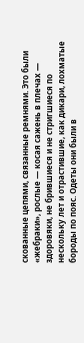скованные цепями, связанные ремнями. Это были «жебраки», рослые — косая сажень в плечах — здоровяки, не брившиеся и не стригшиеся по нескольку лет и отрастившие, как дикари, лохматые бороды по пояс. Одеты они были в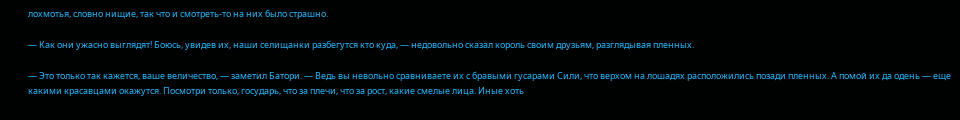лохмотья, словно нищие, так что и смотреть-то на них было страшно.

— Как они ужасно выглядят! Боюсь, увидев их, наши селищанки разбегутся кто куда, — недовольно сказал король своим друзьям, разглядывая пленных.

— Это только так кажется, ваше величество, — заметил Батори. — Ведь вы невольно сравниваете их с бравыми гусарами Сили, что верхом на лошадях расположились позади пленных. А помой их да одень — еще какими красавцами окажутся. Посмотри только, государь, что за плечи, что за рост, какие смелые лица. Иные хоть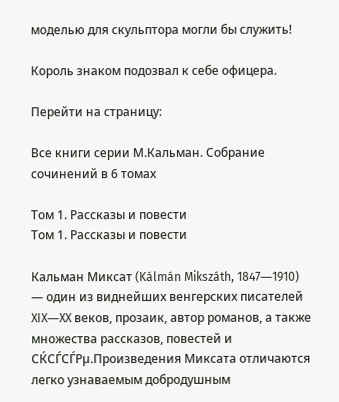моделью для скульптора могли бы служить!

Король знаком подозвал к себе офицера.

Перейти на страницу:

Все книги серии М.Кальман. Собрание сочинений в 6 томах

Том 1. Рассказы и повести
Том 1. Рассказы и повести

Кальман Миксат (Kálmán Mikszáth, 1847―1910) — один из виднейших венгерских писателей XIX―XX веков, прозаик, автор романов, а также множества рассказов, повестей и СЌСЃСЃРµ.Произведения Миксата отличаются легко узнаваемым добродушным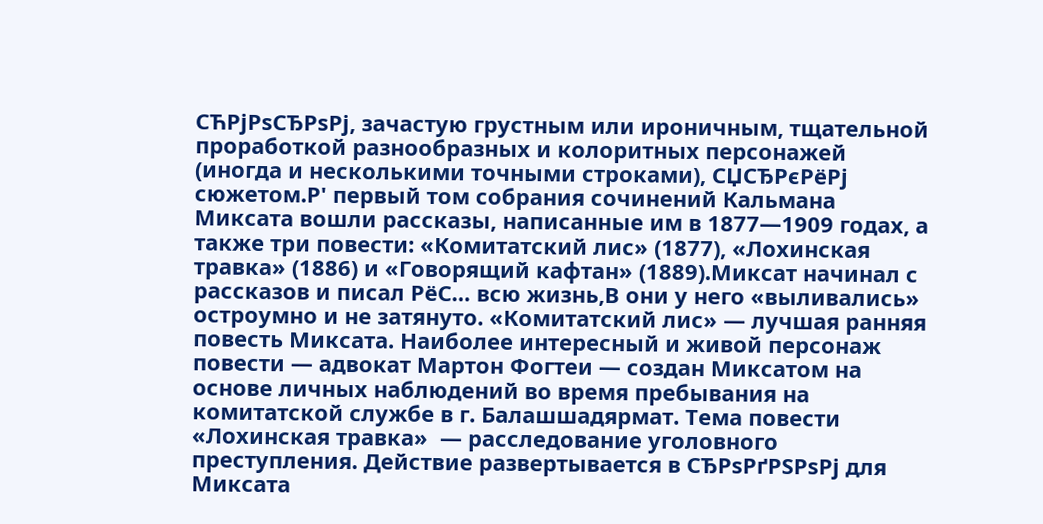СЋРјРѕСЂРѕРј, зачастую грустным или ироничным, тщательной проработкой разнообразных и колоритных персонажей (иногда и несколькими точными строками), СЏСЂРєРёРј сюжетом.Р' первый том собрания сочинений Кальмана Миксата вошли рассказы, написанные им в 1877―1909 годах, а также три повести: «Комитатский лис» (1877), «Лохинская травка» (1886) и «Говорящий кафтан» (1889).Миксат начинал с рассказов и писал РёС… всю жизнь,В они у него «выливались» остроумно и не затянуто. «Комитатский лис» — лучшая ранняя повесть Миксата. Наиболее интересный и живой персонаж повести — адвокат Мартон Фогтеи — создан Миксатом на основе личных наблюдений во время пребывания на комитатской службе в г. Балашшадярмат. Тема повести «Лохинская травка»  ― расследование уголовного преступления. Действие развертывается в СЂРѕРґРЅРѕРј для Миксата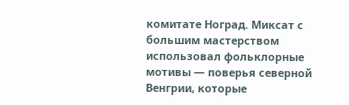комитате Ноград. Миксат с большим мастерством использовал фольклорные мотивы — поверья северной Венгрии, которые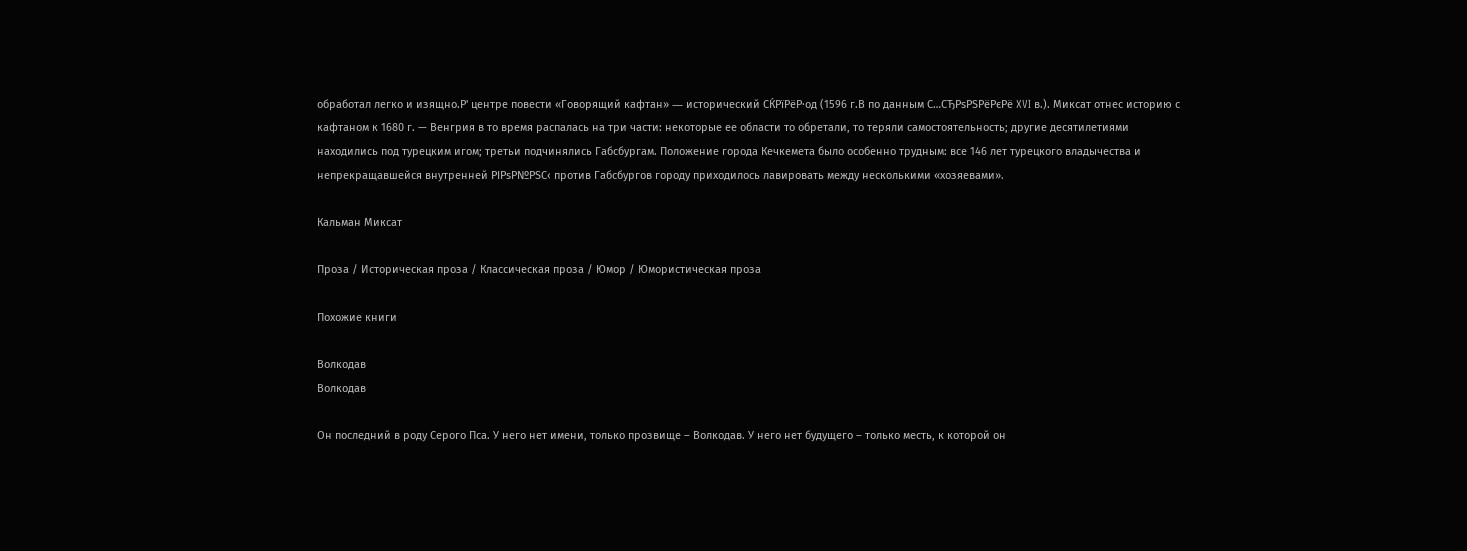обработал легко и изящно.Р' центре повести «Говорящий кафтан» ― исторический СЌРїРёР·од (1596 г.В по данным С…СЂРѕРЅРёРєРё XVI в.). Миксат отнес историю с кафтаном к 1680 г. — Венгрия в то время распалась на три части: некоторые ее области то обретали, то теряли самостоятельность; другие десятилетиями находились под турецким игом; третьи подчинялись Габсбургам. Положение города Кечкемета было особенно трудным: все 146 лет турецкого владычества и непрекращавшейся внутренней РІРѕР№РЅС‹ против Габсбургов городу приходилось лавировать между несколькими «хозяевами».

Кальман Миксат

Проза / Историческая проза / Классическая проза / Юмор / Юмористическая проза

Похожие книги

Волкодав
Волкодав

Он последний в роду Серого Пса. У него нет имени, только прозвище – Волкодав. У него нет будущего – только месть, к которой он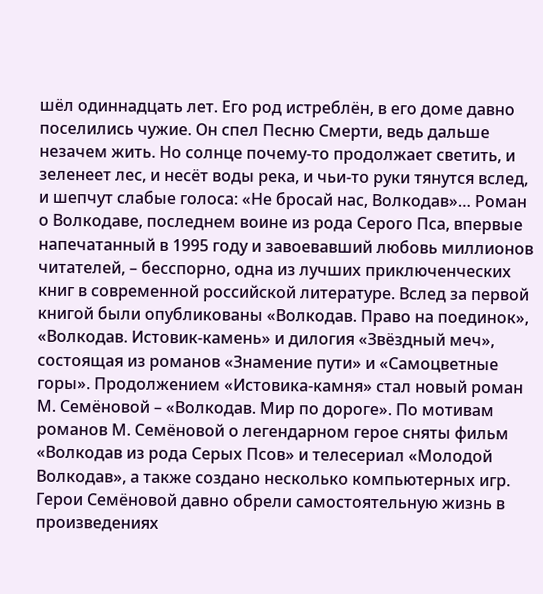шёл одиннадцать лет. Его род истреблён, в его доме давно поселились чужие. Он спел Песню Смерти, ведь дальше незачем жить. Но солнце почему-то продолжает светить, и зеленеет лес, и несёт воды река, и чьи-то руки тянутся вслед, и шепчут слабые голоса: «Не бросай нас, Волкодав»… Роман о Волкодаве, последнем воине из рода Серого Пса, впервые напечатанный в 1995 году и завоевавший любовь миллионов читателей, – бесспорно, одна из лучших приключенческих книг в современной российской литературе. Вслед за первой книгой были опубликованы «Волкодав. Право на поединок», «Волкодав. Истовик-камень» и дилогия «Звёздный меч», состоящая из романов «Знамение пути» и «Самоцветные горы». Продолжением «Истовика-камня» стал новый роман М. Семёновой – «Волкодав. Мир по дороге». По мотивам романов М. Семёновой о легендарном герое сняты фильм «Волкодав из рода Серых Псов» и телесериал «Молодой Волкодав», а также создано несколько компьютерных игр. Герои Семёновой давно обрели самостоятельную жизнь в произведениях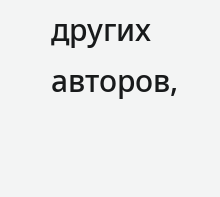других авторов,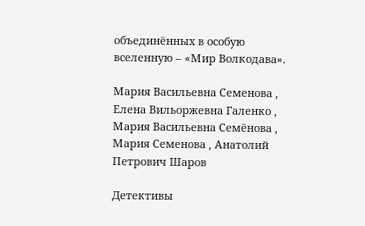объединённых в особую вселенную – «Мир Волкодава».

Мария Васильевна Семенова , Елена Вильоржевна Галенко , Мария Васильевна Семёнова , Мария Семенова , Анатолий Петрович Шаров

Детективы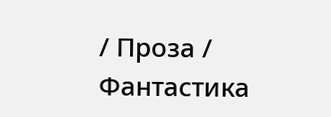/ Проза / Фантастика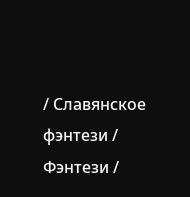/ Славянское фэнтези / Фэнтези /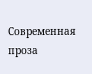Современная проза